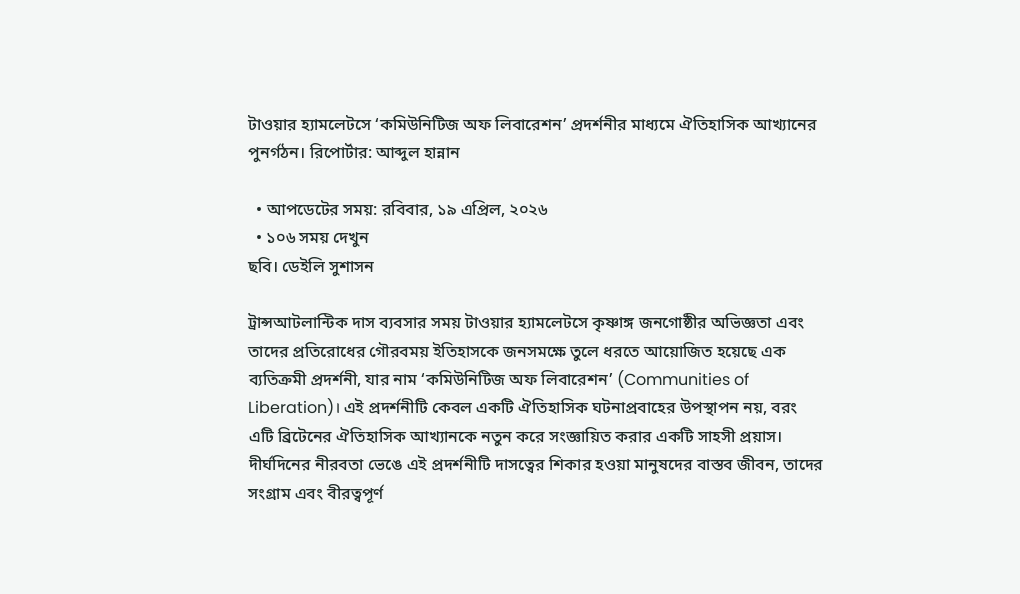টাওয়ার হ্যামলেটসে ‘কমিউনিটিজ অফ লিবারেশন’ প্রদর্শনীর মাধ্যমে ঐতিহাসিক আখ্যানের পুনর্গঠন। রিপোর্টার: আব্দুল হান্নান

  • আপডেটের সময়: রবিবার, ১৯ এপ্রিল, ২০২৬
  • ১০৬ সময় দেখুন
ছবি। ডেইলি সুশাসন

ট্রান্সআটলান্টিক দাস ব্যবসার সময় টাওয়ার হ্যামলেটসে কৃষ্ণাঙ্গ জনগোষ্ঠীর অভিজ্ঞতা এবং তাদের প্রতিরোধের গৌরবময় ইতিহাসকে জনসমক্ষে তুলে ধরতে আয়োজিত হয়েছে এক ব্যতিক্রমী প্রদর্শনী, যার নাম ‘কমিউনিটিজ অফ লিবারেশন’ (Communities of Liberation)। এই প্রদর্শনীটি কেবল একটি ঐতিহাসিক ঘটনাপ্রবাহের উপস্থাপন নয়, বরং এটি ব্রিটেনের ঐতিহাসিক আখ্যানকে নতুন করে সংজ্ঞায়িত করার একটি সাহসী প্রয়াস। দীর্ঘদিনের নীরবতা ভেঙে এই প্রদর্শনীটি দাসত্বের শিকার হওয়া মানুষদের বাস্তব জীবন, তাদের সংগ্রাম এবং বীরত্বপূর্ণ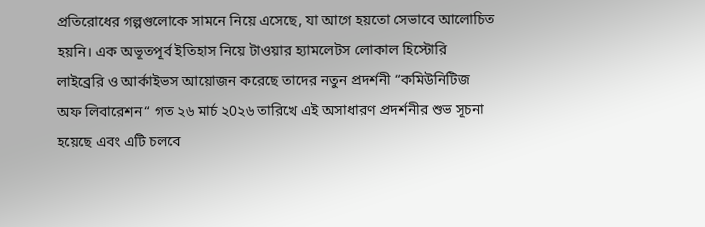প্রতিরোধের গল্পগুলোকে সামনে নিয়ে এসেছে, যা আগে হয়তো সেভাবে আলোচিত হয়নি। এক অভূতপূর্ব ইতিহাস নিয়ে টাওয়ার হ্যামলেটস লোকাল হিস্টোরি লাইব্রেরি ও আর্কাইভস আয়োজন করেছে তাদের নতুন প্রদর্শনী “কমিউনিটিজ অফ লিবারেশন“ গত ২৬ মার্চ ২0২৬ তারিখে এই অসাধারণ প্রদর্শনীর শুভ সূচনা হয়েছে এবং এটি চলবে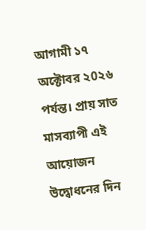আগামী ১৭ অক্টোবর ২0২৬ পর্যন্ত। প্রায় সাত মাসব্যাপী এই আয়োজন উদ্বোধনের দিন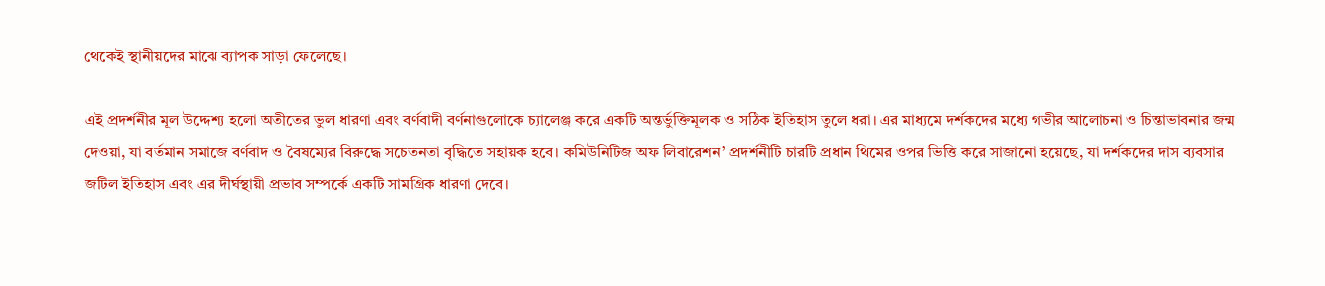থেকেই স্থানীয়দের মাঝে ব্যাপক সাড়া ফেলেছে।

এই প্রদর্শনীর মূল উদ্দেশ্য হলো অতীতের ভুল ধারণা এবং বর্ণবাদী বর্ণনাগুলোকে চ্যালেঞ্জ করে একটি অন্তর্ভুক্তিমূলক ও সঠিক ইতিহাস তুলে ধরা। এর মাধ্যমে দর্শকদের মধ্যে গভীর আলোচনা ও চিন্তাভাবনার জন্ম দেওয়া, যা বর্তমান সমাজে বর্ণবাদ ও বৈষম্যের বিরুদ্ধে সচেতনতা বৃদ্ধিতে সহায়ক হবে। কমিউনিটিজ অফ লিবারেশন’ প্রদর্শনীটি চারটি প্রধান থিমের ওপর ভিত্তি করে সাজানো হয়েছে, যা দর্শকদের দাস ব্যবসার জটিল ইতিহাস এবং এর দীর্ঘস্থায়ী প্রভাব সম্পর্কে একটি সামগ্রিক ধারণা দেবে।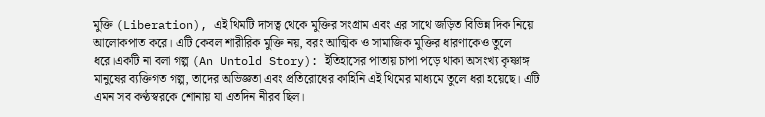মুক্তি (Liberation), এই থিমটি দাসত্ব থেকে মুক্তির সংগ্রাম এবং এর সাথে জড়িত বিভিন্ন দিক নিয়ে আলোকপাত করে। এটি কেবল শারীরিক মুক্তি নয়, বরং আত্মিক ও সামাজিক মুক্তির ধারণাকেও তুলে ধরে।একটি না বলা গল্প (An Untold Story): ইতিহাসের পাতায় চাপা পড়ে থাকা অসংখ্য কৃষ্ণাঙ্গ মানুষের ব্যক্তিগত গল্প, তাদের অভিজ্ঞতা এবং প্রতিরোধের কাহিনি এই থিমের মাধ্যমে তুলে ধরা হয়েছে। এটি এমন সব কণ্ঠস্বরকে শোনায় যা এতদিন নীরব ছিল।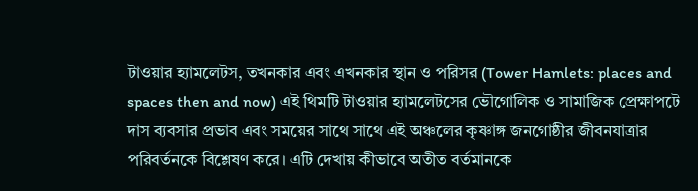টাওয়ার হ্যামলেটস, তখনকার এবং এখনকার স্থান ও পরিসর (Tower Hamlets: places and spaces then and now) এই থিমটি টাওয়ার হ্যামলেটসের ভৌগোলিক ও সামাজিক প্রেক্ষাপটে দাস ব্যবসার প্রভাব এবং সময়ের সাথে সাথে এই অঞ্চলের কৃষ্ণাঙ্গ জনগোষ্ঠীর জীবনযাত্রার পরিবর্তনকে বিশ্লেষণ করে। এটি দেখায় কীভাবে অতীত বর্তমানকে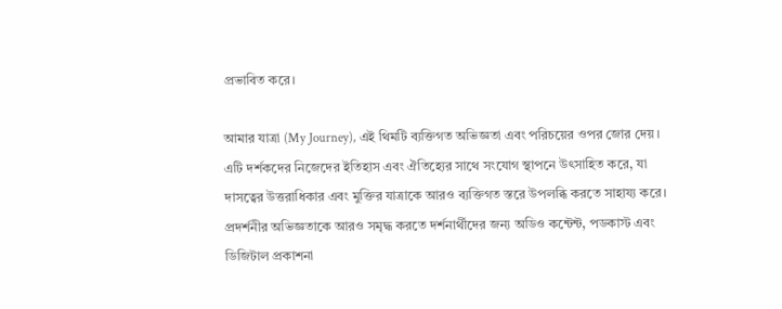প্রভাবিত করে।

আমার যাত্রা (My Journey), এই থিমটি ব্যক্তিগত অভিজ্ঞতা এবং পরিচয়ের ওপর জোর দেয়। এটি দর্শকদের নিজেদের ইতিহাস এবং ঐতিহ্যের সাথে সংযোগ স্থাপনে উৎসাহিত করে, যা দাসত্বের উত্তরাধিকার এবং মুক্তির যাত্রাকে আরও ব্যক্তিগত স্তরে উপলব্ধি করতে সাহায্য করে। প্রদর্শনীর অভিজ্ঞতাকে আরও সমৃদ্ধ করতে দর্শনার্থীদের জন্য অডিও কন্টেন্ট, পডকাস্ট এবং ডিজিটাল প্রকাশনা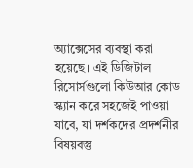অ্যাক্সেসের ব্যবস্থা করা হয়েছে। এই ডিজিটাল রিসোর্সগুলো কিউআর কোড স্ক্যান করে সহজেই পাওয়া যাবে, যা দর্শকদের প্রদর্শনীর বিষয়বস্তু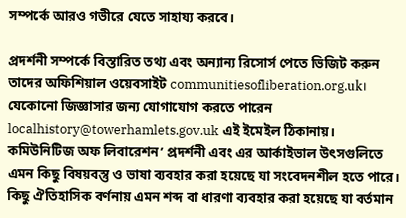সম্পর্কে আরও গভীরে যেতে সাহায্য করবে।

প্রদর্শনী সম্পর্কে বিস্তারিত তথ্য এবং অন্যান্য রিসোর্স পেতে ভিজিট করুন তাদের অফিশিয়াল ওয়েবসাইট communitiesofliberation.org.uk। যেকোনো জিজ্ঞাসার জন্য যোগাযোগ করতে পারেন localhistory@towerhamlets.gov.uk এই ইমেইল ঠিকানায়। কমিউনিটিজ অফ লিবারেশন’ প্রদর্শনী এবং এর আর্কাইভাল উৎসগুলিতে এমন কিছু বিষয়বস্তু ও ভাষা ব্যবহার করা হয়েছে যা সংবেদনশীল হতে পারে। কিছু ঐতিহাসিক বর্ণনায় এমন শব্দ বা ধারণা ব্যবহার করা হয়েছে যা বর্তমান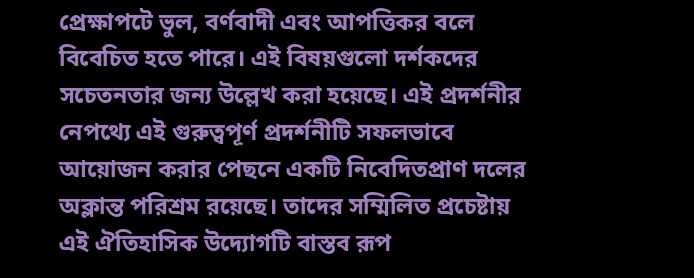প্রেক্ষাপটে ভুল, বর্ণবাদী এবং আপত্তিকর বলে বিবেচিত হতে পারে। এই বিষয়গুলো দর্শকদের সচেতনতার জন্য উল্লেখ করা হয়েছে। এই প্রদর্শনীর নেপথ্যে এই গুরুত্বপূর্ণ প্রদর্শনীটি সফলভাবে আয়োজন করার পেছনে একটি নিবেদিতপ্রাণ দলের অক্লান্ত পরিশ্রম রয়েছে। তাদের সম্মিলিত প্রচেষ্টায় এই ঐতিহাসিক উদ্যোগটি বাস্তব রূপ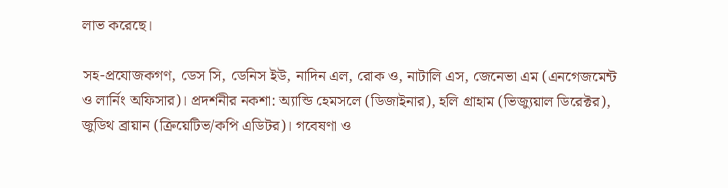লাভ করেছে।

সহ-প্রযোজকগণ, ডেস সি, ডেনিস ইউ, নাদিন এল, রোক ও, নাটালি এস, জেনেভা এম (এনগেজমেন্ট ও লার্নিং অফিসার)। প্রদর্শনীর নকশা: অ্যান্ডি হেমসলে (ডিজাইনার), হলি গ্রাহাম (ভিজ্যুয়াল ডিরেক্টর), জুডিথ ব্রায়ান (ক্রিয়েটিভ/কপি এডিটর)। গবেষণা ও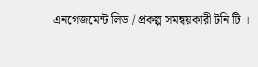এনগেজমেন্ট লিড / প্রকল্প সমন্বয়কারী টনি টি ।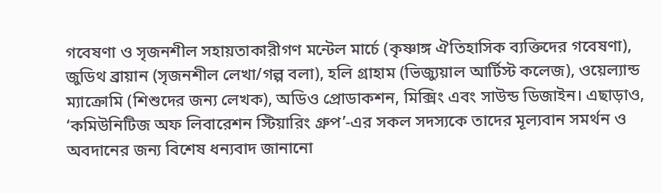গবেষণা ও সৃজনশীল সহায়তাকারীগণ মন্টেল মার্চে (কৃষ্ণাঙ্গ ঐতিহাসিক ব্যক্তিদের গবেষণা), জুডিথ ব্রায়ান (সৃজনশীল লেখা/গল্প বলা), হলি গ্রাহাম (ভিজ্যুয়াল আর্টিস্ট কলেজ), ওয়েল্যান্ড ম্যাক্রোমি (শিশুদের জন্য লেখক), অডিও প্রোডাকশন, মিক্সিং এবং সাউন্ড ডিজাইন। এছাড়াও, ‘কমিউনিটিজ অফ লিবারেশন স্টিয়ারিং গ্রুপ’-এর সকল সদস্যকে তাদের মূল্যবান সমর্থন ও অবদানের জন্য বিশেষ ধন্যবাদ জানানো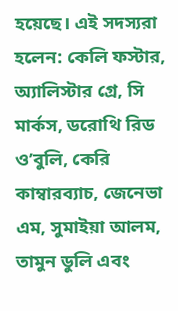হয়েছে। এই সদস্যরা হলেন: কেলি ফস্টার, অ্যালিস্টার গ্রে, সি মার্কস, ডরোথি রিড ও’বুলি, কেরি কাম্বারব্যাচ, জেনেভা এম, সুমাইয়া আলম, তামুন ডুলি এবং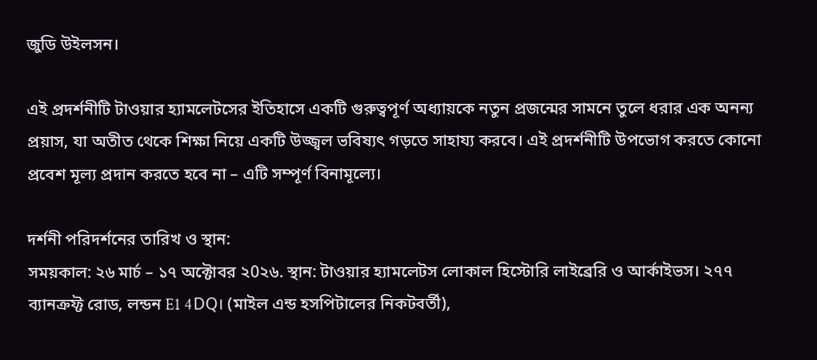জুডি উইলসন।

এই প্রদর্শনীটি টাওয়ার হ্যামলেটসের ইতিহাসে একটি গুরুত্বপূর্ণ অধ্যায়কে নতুন প্রজন্মের সামনে তুলে ধরার এক অনন্য প্রয়াস, যা অতীত থেকে শিক্ষা নিয়ে একটি উজ্জ্বল ভবিষ্যৎ গড়তে সাহায্য করবে। এই প্রদর্শনীটি উপভোগ করতে কোনো প্রবেশ মূল্য প্রদান করতে হবে না – এটি সম্পূর্ণ বিনামূল্যে।

দর্শনী পরিদর্শনের তারিখ ও স্থান:
সময়কাল: ২৬ মার্চ – ১৭ অক্টোবর ২0২৬. স্থান: টাওয়ার হ্যামলেটস লোকাল হিস্টোরি লাইব্রেরি ও আর্কাইভস। ২৭৭ ব্যানক্রফ্ট রোড, লন্ডন E1 4DQ। (মাইল এন্ড হসপিটালের নিকটবর্তী),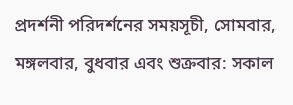প্রদর্শনী পরিদর্শনের সময়সূচী, সোমবার, মঙ্গলবার, বুধবার এবং শুক্রবার: সকাল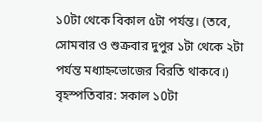১0টা থেকে বিকাল ৫টা পর্যন্ত। (তবে, সোমবার ও শুক্রবার দুপুর ১টা থেকে ২টা পর্যন্ত মধ্যাহ্নভোজের বিরতি থাকবে।) বৃহস্পতিবার: সকাল ১0টা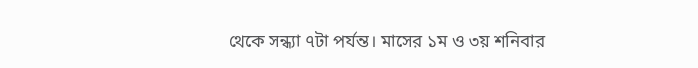থেকে সন্ধ্যা ৭টা পর্যন্ত। মাসের ১ম ও ৩য় শনিবার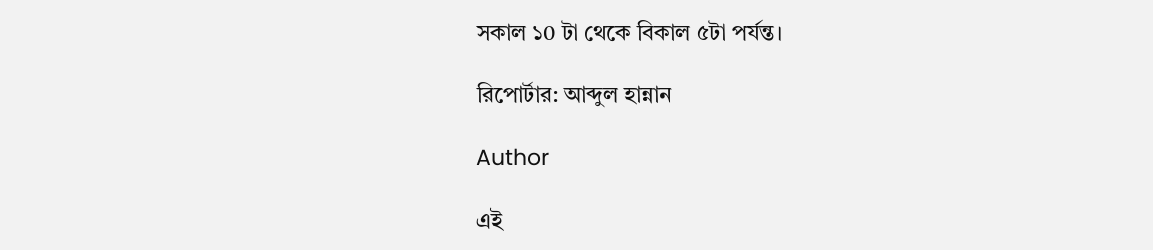সকাল ১0 টা থেকে বিকাল ৫টা পর্যন্ত।

রিপোর্টার: আব্দুল হান্নান

Author

এই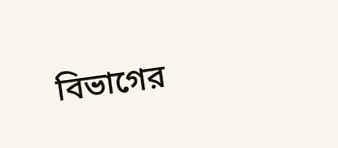বিভাগের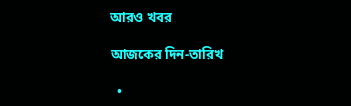আরও খবর

আজকের দিন-তারিখ

  •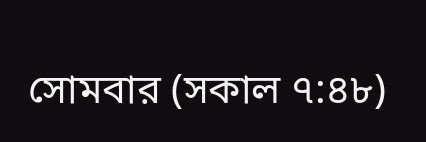সোমবার (সকাল ৭:৪৮)